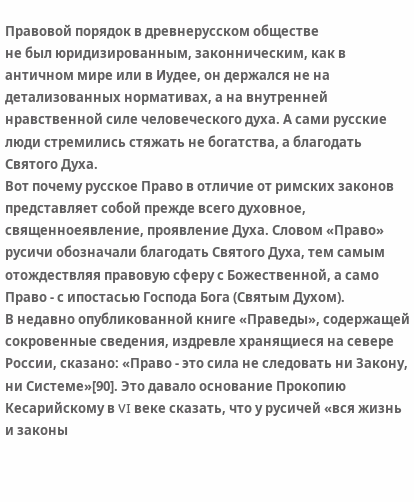Правовой порядок в древнерусском обществе
не был юридизированным, законническим, как в античном мире или в Иудее, он держался не на детализованных нормативах, а на внутренней нравственной силе человеческого духа. А сами русские люди стремились стяжать не богатства, а благодать Святого Духа.
Вот почему русское Право в отличие от римских законов представляет собой прежде всего духовное, священноеявление, проявление Духа. Словом «Право» русичи обозначали благодать Святого Духа, тем самым отождествляя правовую сферу с Божественной, а само Право - с ипостасью Господа Бога (Святым Духом).
В недавно опубликованной книге «Праведы», содержащей сокровенные сведения, издревле хранящиеся на севере России, сказано: «Право - это сила не следовать ни Закону, ни Системе»[90]. Это давало основание Прокопию Кесарийскому в VI веке сказать, что у русичей «вся жизнь и законы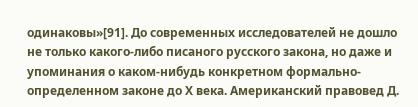одинаковы»[91]. До современных исследователей не дошло не только какого-либо писаного русского закона, но даже и упоминания о каком-нибудь конкретном формально-определенном законе до Х века. Американский правовед Д.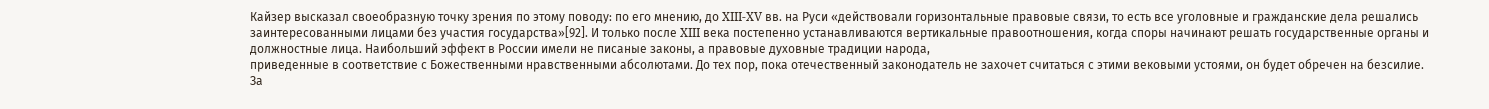Кайзер высказал своеобразную точку зрения по этому поводу: по его мнению, до XIII-XV вв. на Руси «действовали горизонтальные правовые связи, то есть все уголовные и гражданские дела решались заинтересованными лицами без участия государства»[92]. И только после XIII века постепенно устанавливаются вертикальные правоотношения, когда споры начинают решать государственные органы и должностные лица. Наибольший эффект в России имели не писаные законы, а правовые духовные традиции народа,
приведенные в соответствие с Божественными нравственными абсолютами. До тех пор, пока отечественный законодатель не захочет считаться с этими вековыми устоями, он будет обречен на безсилие.
За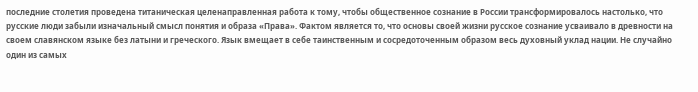последние столетия проведена титаническая целенаправленная работа к тому, чтобы общественное сознание в России трансформировалось настолько, что русские люди забыли изначальный смысл понятия и образа «Права». Фактом является то, что основы своей жизни русское сознание усваивало в древности на своем славянском языке без латыни и греческого. Язык вмещает в себе таинственным и сосредоточенным образом весь духовный уклад нации. Не случайно один из самых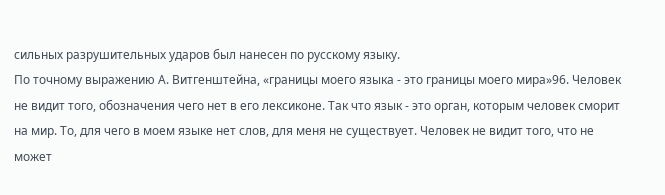сильных разрушительных ударов был нанесен по русскому языку.
По точному выражению А. Витгенштейна, «границы моего языка - это границы моего мира»96. Человек не видит того, обозначения чего нет в его лексиконе. Так что язык - это орган, которым человек сморит на мир. То, для чего в моем языке нет слов, для меня не существует. Человек не видит того, что не может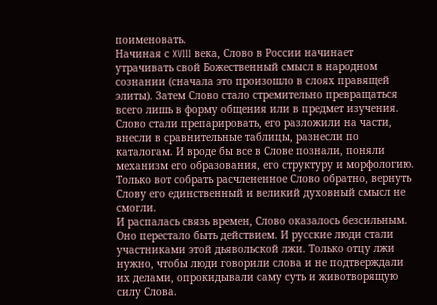поименовать.
Начиная с XVIII века, Слово в России начинает утрачивать свой Божественный смысл в народном сознании (сначала это произошло в слоях правящей элиты). Затем Слово стало стремительно превращаться всего лишь в форму общения или в предмет изучения. Слово стали препарировать, его разложили на части, внесли в сравнительные таблицы, разнесли по каталогам. И вроде бы все в Слове познали, поняли механизм его образования, его структуру и морфологию. Только вот собрать расчлененное Слово обратно, вернуть Слову его единственный и великий духовный смысл не смогли.
И распалась связь времен, Слово оказалось безсильным.
Оно перестало быть действием. И русские люди стали участниками этой дьявольской лжи. Только отцу лжи нужно, чтобы люди говорили слова и не подтверждали их делами, опрокидывали саму суть и животворящую силу Слова.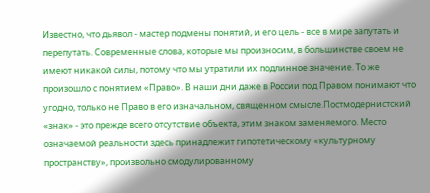Известно, что дьявол - мастер подмены понятий, и его цель - все в мире запутать и перепутать. Современные слова, которые мы произносим, в большинстве своем не имеют никакой силы, потому что мы утратили их подлинное значение. То же произошло с понятием «Право». В наши дни даже в России под Правом понимают что угодно, только не Право в его изначальном, священном смысле.Постмодернистский «знак» - это прежде всего отсутствие объекта, этим знаком заменяемого. Место означаемой реальности здесь принадлежит гипотетическому «культурному пространству», произвольно смодулированному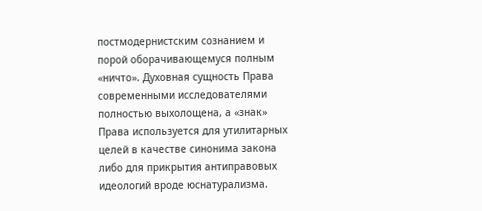постмодернистским сознанием и порой оборачивающемуся полным «ничто». Духовная сущность Права современными исследователями полностью выхолощена, а «знак» Права используется для утилитарных целей в качестве синонима закона либо для прикрытия антиправовых идеологий вроде юснатурализма.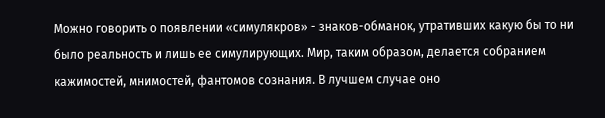Можно говорить о появлении «симулякров» - знаков-обманок, утративших какую бы то ни было реальность и лишь ее симулирующих. Мир, таким образом, делается собранием кажимостей, мнимостей, фантомов сознания. В лучшем случае оно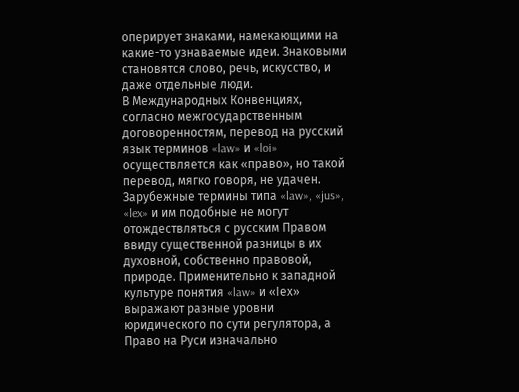оперирует знаками, намекающими на какие-то узнаваемые идеи. Знаковыми становятся слово, речь, искусство, и даже отдельные люди.
В Международных Конвенциях, согласно межгосударственным договоренностям, перевод на русский язык терминов «law» и «loi» осуществляется как «право», но такой перевод, мягко говоря, не удачен. Зарубежные термины типа «law», «jus», «lex» и им подобные не могут отождествляться с русским Правом ввиду существенной разницы в их духовной, собственно правовой, природе. Применительно к западной культуре понятия «law» и «Іех» выражают разные уровни юридического по сути регулятора, а Право на Руси изначально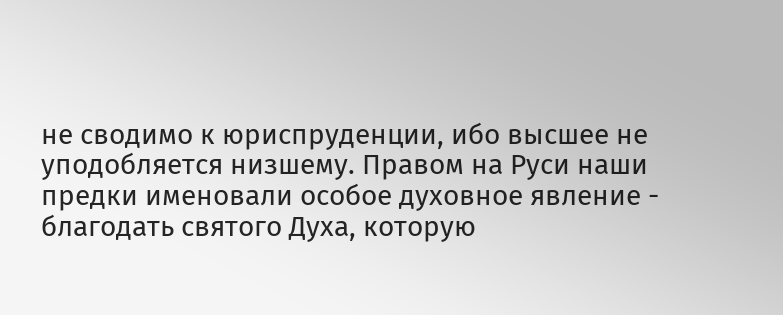не сводимо к юриспруденции, ибо высшее не уподобляется низшему. Правом на Руси наши предки именовали особое духовное явление - благодать святого Духа, которую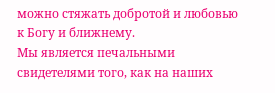можно стяжать добротой и любовью к Богу и ближнему.
Мы является печальными свидетелями того, как на наших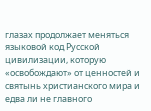глазах продолжает меняться языковой код Русской цивилизации, которую «освобождают» от ценностей и святынь христианского мира и едва ли не главного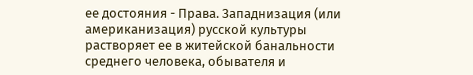ее достояния - Права. Западнизация (или американизация) русской культуры растворяет ее в житейской банальности среднего человека, обывателя и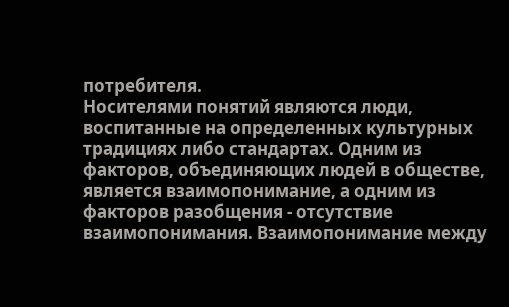потребителя.
Носителями понятий являются люди, воспитанные на определенных культурных традициях либо стандартах. Одним из факторов, объединяющих людей в обществе, является взаимопонимание, а одним из факторов разобщения - отсутствие взаимопонимания. Взаимопонимание между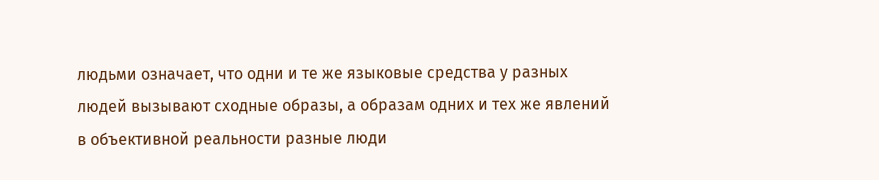людьми означает, что одни и те же языковые средства у разных людей вызывают сходные образы, а образам одних и тех же явлений в объективной реальности разные люди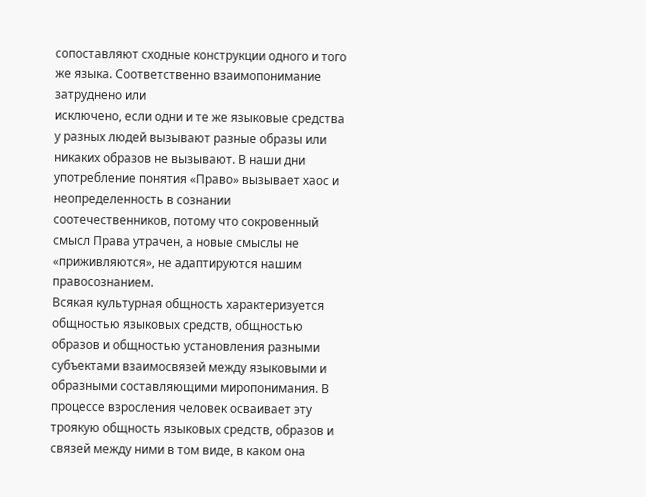сопоставляют сходные конструкции одного и того же языка. Соответственно взаимопонимание затруднено или
исключено, если одни и те же языковые средства у разных людей вызывают разные образы или никаких образов не вызывают. В наши дни употребление понятия «Право» вызывает хаос и неопределенность в сознании соотечественников, потому что сокровенный смысл Права утрачен, а новые смыслы не «приживляются», не адаптируются нашим правосознанием.
Всякая культурная общность характеризуется общностью языковых средств, общностью образов и общностью установления разными субъектами взаимосвязей между языковыми и образными составляющими миропонимания. В процессе взросления человек осваивает эту троякую общность языковых средств, образов и связей между ними в том виде, в каком она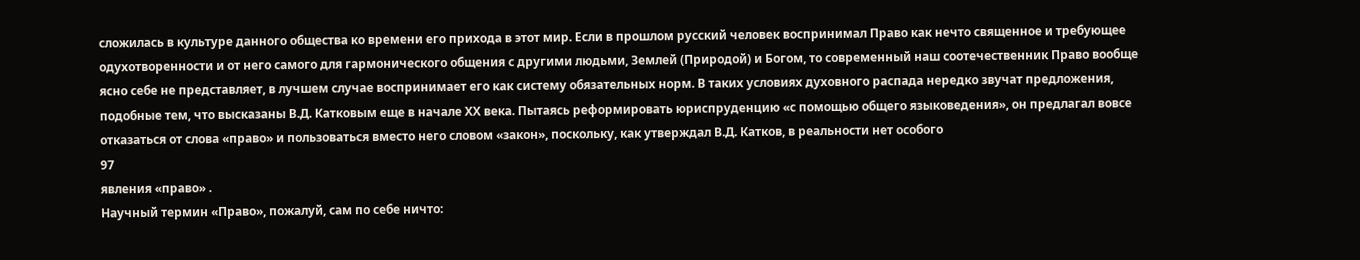сложилась в культуре данного общества ко времени его прихода в этот мир. Если в прошлом русский человек воспринимал Право как нечто священное и требующее одухотворенности и от него самого для гармонического общения с другими людьми, Землей (Природой) и Богом, то современный наш соотечественник Право вообще ясно себе не представляет, в лучшем случае воспринимает его как систему обязательных норм. В таких условиях духовного распада нередко звучат предложения, подобные тем, что высказаны В.Д. Катковым еще в начале ХХ века. Пытаясь реформировать юриспруденцию «с помощью общего языковедения», он предлагал вовсе отказаться от слова «право» и пользоваться вместо него словом «закон», поскольку, как утверждал В.Д. Катков, в реальности нет особого
97
явления «право» .
Научный термин «Право», пожалуй, сам по себе ничто: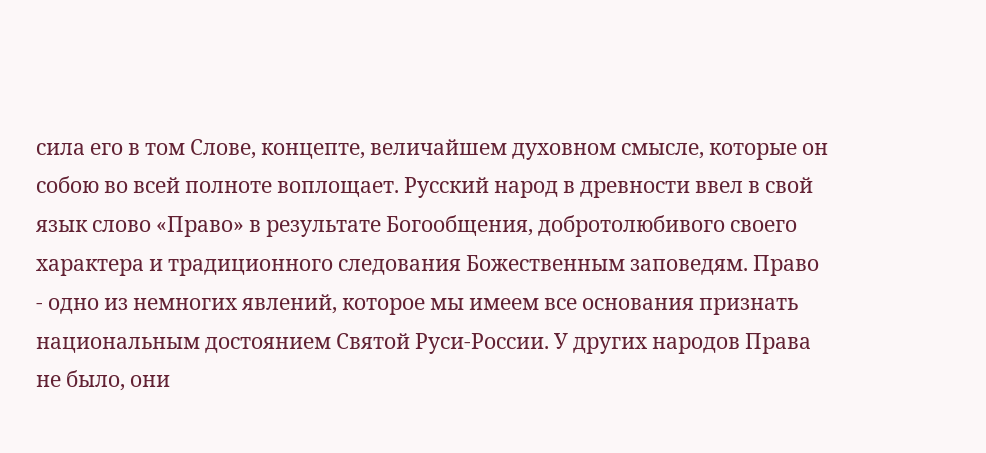сила его в том Слове, концепте, величайшем духовном смысле, которые он собою во всей полноте воплощает. Русский народ в древности ввел в свой язык слово «Право» в результате Богообщения, добротолюбивого своего характера и традиционного следования Божественным заповедям. Право - одно из немногих явлений, которое мы имеем все основания признать национальным достоянием Святой Руси-России. У других народов Права не было, они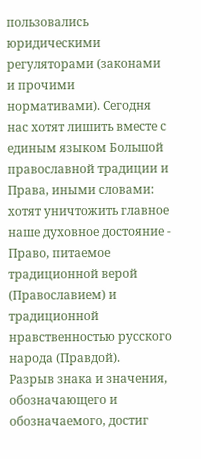пользовались юридическими регуляторами (законами и прочими
нормативами). Сегодня нас хотят лишить вместе с единым языком Большой православной традиции и Права, иными словами: хотят уничтожить главное наше духовное достояние - Право, питаемое традиционной верой (Православием) и традиционной
нравственностью русского народа (Правдой).
Разрыв знака и значения, обозначающего и обозначаемого, достиг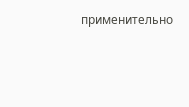применительно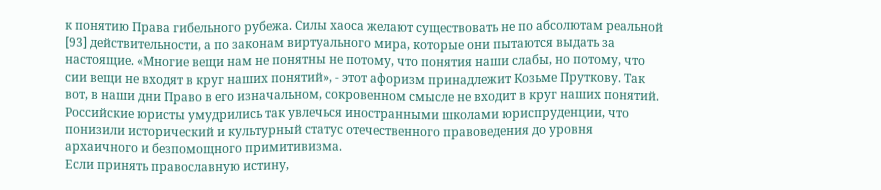к понятию Права гибельного рубежа. Силы хаоса желают существовать не по абсолютам реальной [93] действительности, а по законам виртуального мира, которые они пытаются выдать за настоящие. «Многие вещи нам не понятны не потому, что понятия наши слабы, но потому, что сии вещи не входят в круг наших понятий», - этот афоризм принадлежит Козьме Пруткову. Так вот, в наши дни Право в его изначальном, сокровенном смысле не входит в круг наших понятий. Российские юристы умудрились так увлечься иностранными школами юриспруденции, что понизили исторический и культурный статус отечественного правоведения до уровня архаичного и безпомощного примитивизма.
Если принять православную истину,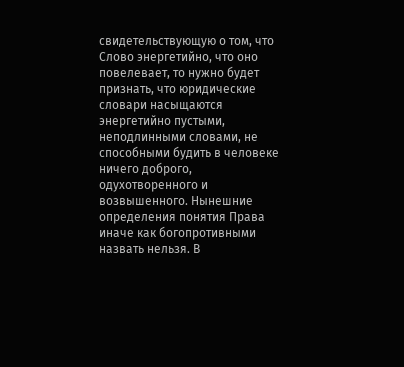свидетельствующую о том, что Слово энергетийно, что оно повелевает, то нужно будет признать, что юридические словари насыщаются энергетийно пустыми, неподлинными словами, не способными будить в человеке ничего доброго, одухотворенного и возвышенного. Нынешние определения понятия Права иначе как богопротивными назвать нельзя. В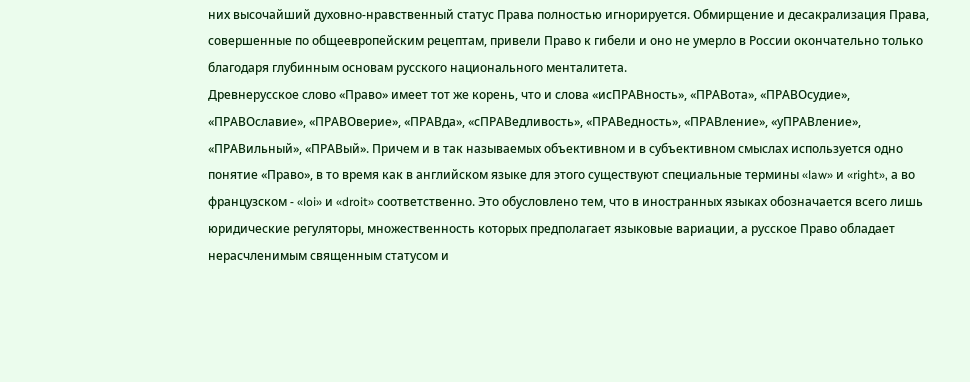них высочайший духовно-нравственный статус Права полностью игнорируется. Обмирщение и десакрализация Права, совершенные по общеевропейским рецептам, привели Право к гибели и оно не умерло в России окончательно только благодаря глубинным основам русского национального менталитета.
Древнерусское слово «Право» имеет тот же корень, что и слова «исПРАВность», «ПРАВота», «ПРАВОсудие», «ПРАВОславие», «ПРАВОверие», «ПРАВда», «сПРАВедливость», «ПРАВедность», «ПРАВление», «уПРАВление», «ПРАВильный», «ПРАВый». Причем и в так называемых объективном и в субъективном смыслах используется одно понятие «Право», в то время как в английском языке для этого существуют специальные термины «law» и «right», а во французском - «loi» и «droit» соответственно. Это обусловлено тем, что в иностранных языках обозначается всего лишь юридические регуляторы, множественность которых предполагает языковые вариации, а русское Право обладает нерасчленимым священным статусом и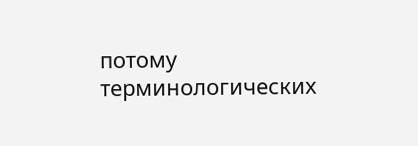потому терминологических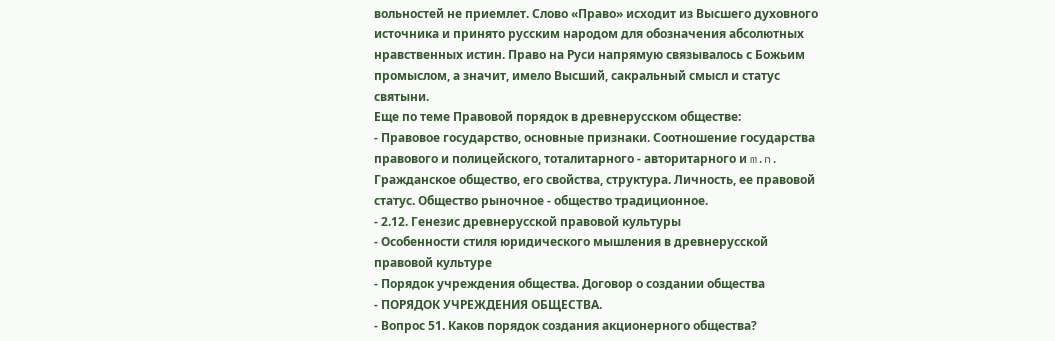вольностей не приемлет. Слово «Право» исходит из Высшего духовного источника и принято русским народом для обозначения абсолютных нравственных истин. Право на Руси напрямую связывалось с Божьим промыслом, а значит, имело Высший, сакральный смысл и статус святыни.
Еще по теме Правовой порядок в древнерусском обществе:
- Правовое государство, основные признаки. Соотношение государства правового и полицейского, тоталитарного - авторитарного и m.n. Гражданское общество, его свойства, структура. Личность, ее правовой статус. Общество рыночное - общество традиционное.
- 2.12. Генезис древнерусской правовой культуры
- Особенности стиля юридического мышления в древнерусской правовой культуре
- Порядок учреждения общества. Договор о создании общества
- ПОРЯДОК УЧРЕЖДЕНИЯ ОБЩЕСТВА.
- Вопрос 51. Каков порядок создания акционерного общества?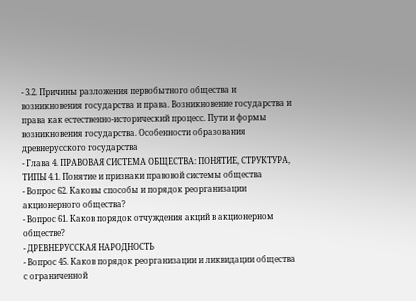- 3.2. Причины разложения первобытного общества и возникновения государства и права. Возникновение государства и права как естественно-исторический процесс. Пути и формы возникновения государства. Особенности образования древнерусского государства
- Глава 4. ПРАВОВАЯ СИСТЕМА ОБЩЕСТВА: ПОНЯТИЕ, СТРУКТУРА, ТИПЫ 4.1. Понятие и признаки правовой системы общества
- Вопрос 62. Каковы способы и порядок реорганизации акционерного общества?
- Вопрос 61. Каков порядок отчуждения акций в акционерном обществе?
- ДРЕВНЕРУССКАЯ НАРОДНОСТЬ
- Вопрос 45. Каков порядок реорганизации и ликвидации общества с ограниченной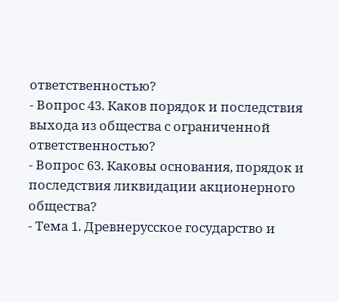ответственностью?
- Вопрос 43. Каков порядок и последствия выхода из общества с ограниченной ответственностью?
- Вопрос 63. Каковы основания, порядок и последствия ликвидации акционерного общества?
- Тема 1. Древнерусское государство и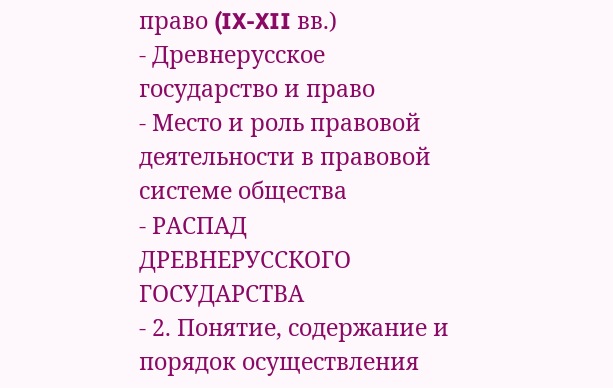право (IX-XII вв.)
- Древнерусское государство и право
- Место и роль правовой деятельности в правовой системе общества
- РАСПАД ДРЕВНЕРУССКОГО ГОСУДАРСТВА
- 2. Понятие, содержание и порядок осуществления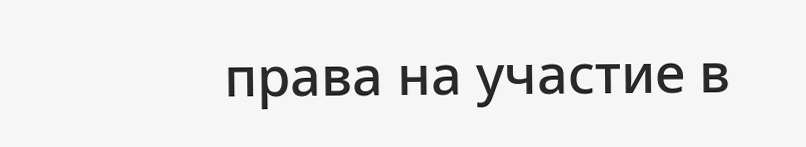права на участие в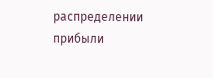распределении прибыли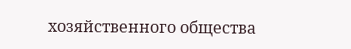хозяйственного общества